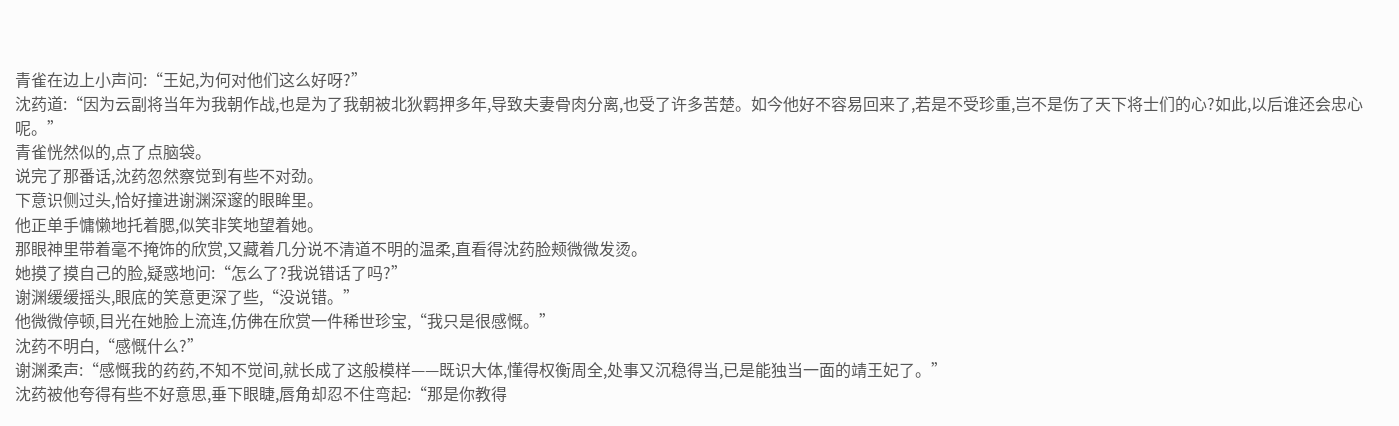青雀在边上小声问:“王妃,为何对他们这么好呀?”
沈药道:“因为云副将当年为我朝作战,也是为了我朝被北狄羁押多年,导致夫妻骨肉分离,也受了许多苦楚。如今他好不容易回来了,若是不受珍重,岂不是伤了天下将士们的心?如此,以后谁还会忠心呢。”
青雀恍然似的,点了点脑袋。
说完了那番话,沈药忽然察觉到有些不对劲。
下意识侧过头,恰好撞进谢渊深邃的眼眸里。
他正单手慵懒地托着腮,似笑非笑地望着她。
那眼神里带着毫不掩饰的欣赏,又藏着几分说不清道不明的温柔,直看得沈药脸颊微微发烫。
她摸了摸自己的脸,疑惑地问:“怎么了?我说错话了吗?”
谢渊缓缓摇头,眼底的笑意更深了些,“没说错。”
他微微停顿,目光在她脸上流连,仿佛在欣赏一件稀世珍宝,“我只是很感慨。”
沈药不明白,“感慨什么?”
谢渊柔声:“感慨我的药药,不知不觉间,就长成了这般模样——既识大体,懂得权衡周全,处事又沉稳得当,已是能独当一面的靖王妃了。”
沈药被他夸得有些不好意思,垂下眼睫,唇角却忍不住弯起:“那是你教得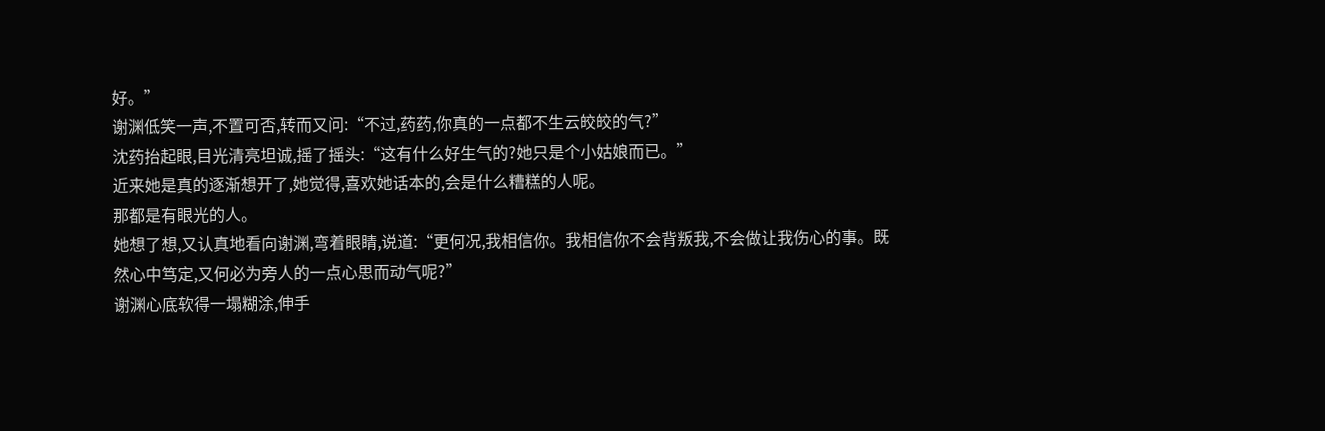好。”
谢渊低笑一声,不置可否,转而又问:“不过,药药,你真的一点都不生云皎皎的气?”
沈药抬起眼,目光清亮坦诚,摇了摇头:“这有什么好生气的?她只是个小姑娘而已。”
近来她是真的逐渐想开了,她觉得,喜欢她话本的,会是什么糟糕的人呢。
那都是有眼光的人。
她想了想,又认真地看向谢渊,弯着眼睛,说道:“更何况,我相信你。我相信你不会背叛我,不会做让我伤心的事。既然心中笃定,又何必为旁人的一点心思而动气呢?”
谢渊心底软得一塌糊涂,伸手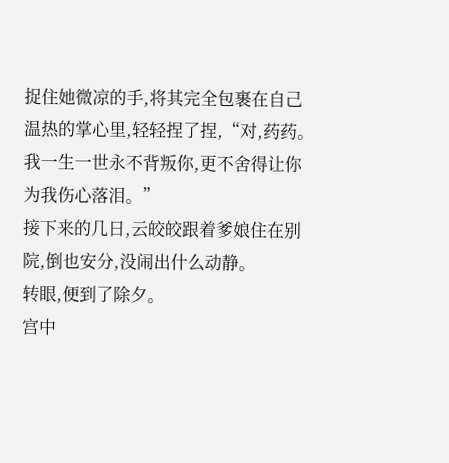捉住她微凉的手,将其完全包裹在自己温热的掌心里,轻轻捏了捏,“对,药药。我一生一世永不背叛你,更不舍得让你为我伤心落泪。”
接下来的几日,云皎皎跟着爹娘住在别院,倒也安分,没闹出什么动静。
转眼,便到了除夕。
宫中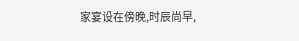家宴设在傍晚,时辰尚早,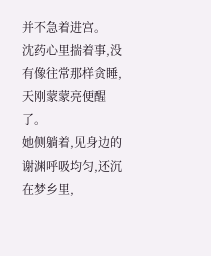并不急着进宫。
沈药心里揣着事,没有像往常那样贪睡,天刚蒙蒙亮便醒了。
她侧躺着,见身边的谢渊呼吸均匀,还沉在梦乡里,